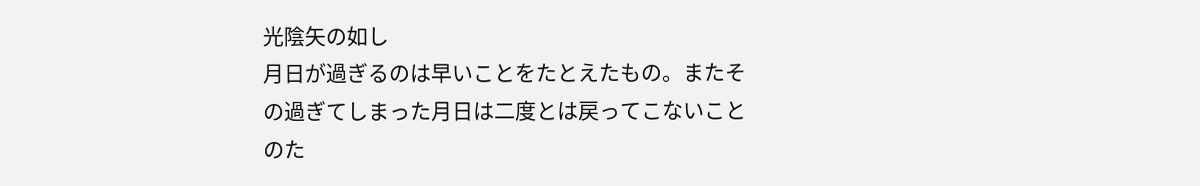光陰矢の如し
月日が過ぎるのは早いことをたとえたもの。またその過ぎてしまった月日は二度とは戻ってこないことのた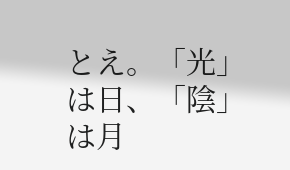とえ。「光」は日、「陰」は月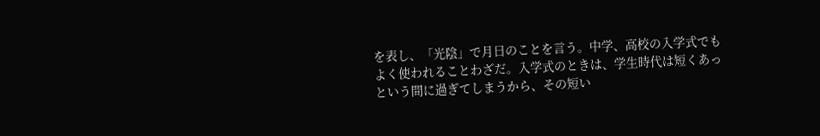を表し、「光陰」で月日のことを言う。中学、高校の入学式でもよく使われることわざだ。入学式のときは、学生時代は短くあっという間に過ぎてしまうから、その短い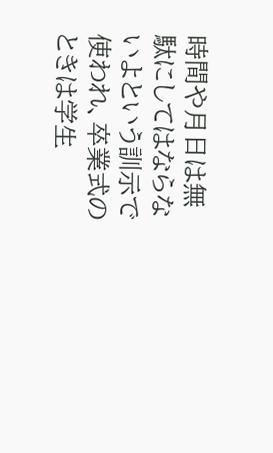時間や月日は無駄にしてはならないよという訓示で使われ、卒業式のときは学生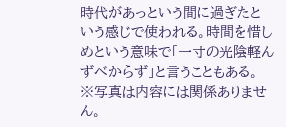時代があっという間に過ぎたという感じで使われる。時間を惜しめという意味で「一寸の光陰軽んずべからず」と言うこともある。
※写真は内容には関係ありません。